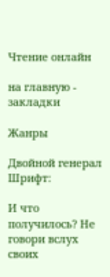Чтение онлайн

на главную - закладки

Жанры

Двойной генерал
Шрифт:

И что получилось? Не говори вслух своих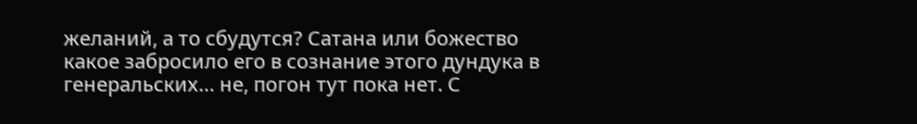желаний, а то сбудутся? Сатана или божество какое забросило его в сознание этого дундука в генеральских… не, погон тут пока нет. С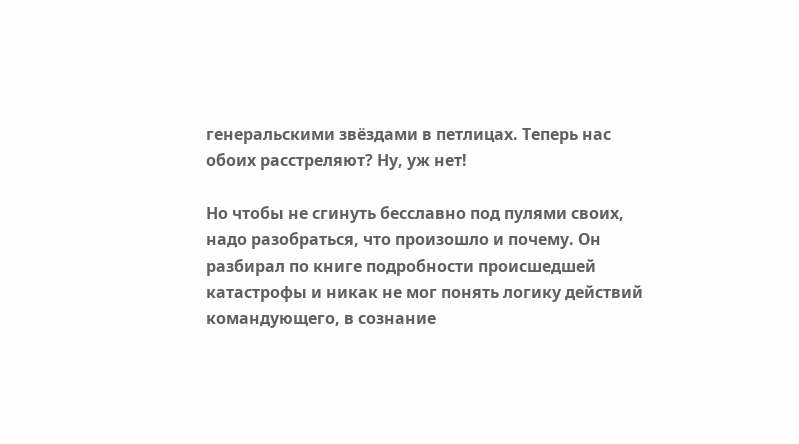генеральскими звёздами в петлицах. Теперь нас обоих расстреляют? Ну, уж нет!

Но чтобы не сгинуть бесславно под пулями своих, надо разобраться, что произошло и почему. Он разбирал по книге подробности происшедшей катастрофы и никак не мог понять логику действий командующего, в сознание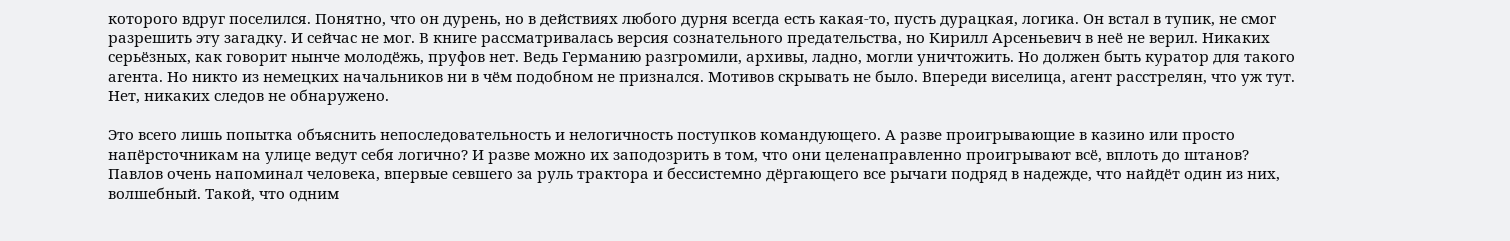которого вдруг поселился. Понятно, что он дурень, но в действиях любого дурня всегда есть какая-то, пусть дурацкая, логика. Он встал в тупик, не смог разрешить эту загадку. И сейчас не мог. В книге рассматривалась версия сознательного предательства, но Кирилл Арсеньевич в неё не верил. Никаких серьёзных, как говорит нынче молодёжь, пруфов нет. Ведь Германию разгромили, архивы, ладно, могли уничтожить. Но должен быть куратор для такого агента. Но никто из немецких начальников ни в чём подобном не признался. Мотивов скрывать не было. Впереди виселица, агент расстрелян, что уж тут. Нет, никаких следов не обнаружено.

Это всего лишь попытка объяснить непоследовательность и нелогичность поступков командующего. А разве проигрывающие в казино или просто напёрсточникам на улице ведут себя логично? И разве можно их заподозрить в том, что они целенаправленно проигрывают всё, вплоть до штанов? Павлов очень напоминал человека, впервые севшего за руль трактора и бессистемно дёргающего все рычаги подряд в надежде, что найдёт один из них, волшебный. Такой, что одним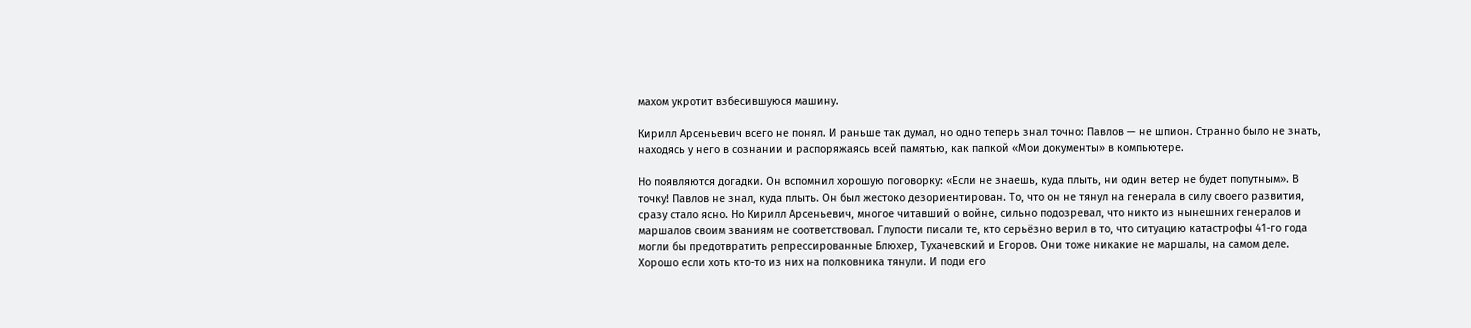махом укротит взбесившуюся машину.

Кирилл Арсеньевич всего не понял. И раньше так думал, но одно теперь знал точно: Павлов — не шпион. Странно было не знать, находясь у него в сознании и распоряжаясь всей памятью, как папкой «Мои документы» в компьютере.

Но появляются догадки. Он вспомнил хорошую поговорку: «Если не знаешь, куда плыть, ни один ветер не будет попутным». В точку! Павлов не знал, куда плыть. Он был жестоко дезориентирован. То, что он не тянул на генерала в силу своего развития, сразу стало ясно. Но Кирилл Арсеньевич, многое читавший о войне, сильно подозревал, что никто из нынешних генералов и маршалов своим званиям не соответствовал. Глупости писали те, кто серьёзно верил в то, что ситуацию катастрофы 41-го года могли бы предотвратить репрессированные Блюхер, Тухачевский и Егоров. Они тоже никакие не маршалы, на самом деле. Хорошо если хоть кто-то из них на полковника тянули. И поди его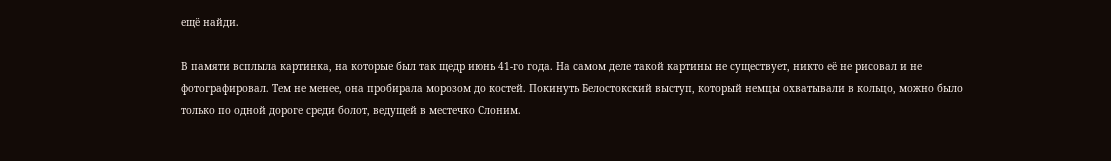ещё найди.

В памяти всплыла картинка, на которые был так щедр июнь 41-го года. На самом деле такой картины не существует, никто её не рисовал и не фотографировал. Тем не менее, она пробирала морозом до костей. Покинуть Белостокский выступ, который немцы охватывали в кольцо, можно было только по одной дороге среди болот, ведущей в местечко Слоним.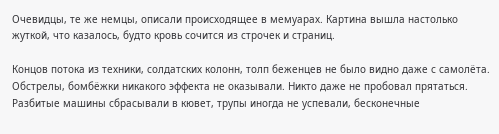Очевидцы, те же немцы, описали происходящее в мемуарах. Картина вышла настолько жуткой, что казалось, будто кровь сочится из строчек и страниц.

Концов потока из техники, солдатских колонн, толп беженцев не было видно даже с самолёта. Обстрелы, бомбёжки никакого эффекта не оказывали. Никто даже не пробовал прятаться. Разбитые машины сбрасывали в кювет, трупы иногда не успевали, бесконечные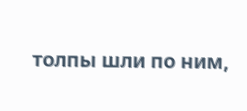толпы шли по ним,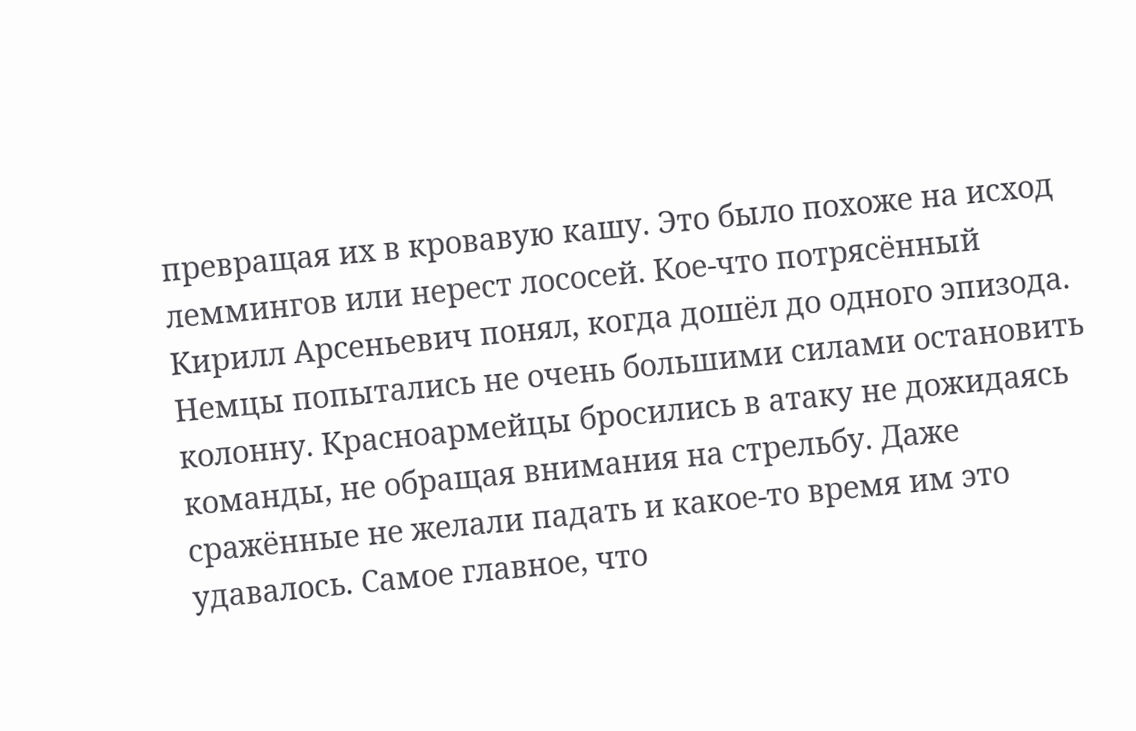превращая их в кровавую кашу. Это было похоже на исход леммингов или нерест лососей. Кое-что потрясённый Кирилл Арсеньевич понял, когда дошёл до одного эпизода. Немцы попытались не очень большими силами остановить колонну. Красноармейцы бросились в атаку не дожидаясь команды, не обращая внимания на стрельбу. Даже сражённые не желали падать и какое-то время им это удавалось. Самое главное, что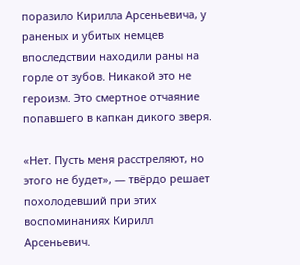поразило Кирилла Арсеньевича, у раненых и убитых немцев впоследствии находили раны на горле от зубов. Никакой это не героизм. Это смертное отчаяние попавшего в капкан дикого зверя.

«Нет. Пусть меня расстреляют, но этого не будет», — твёрдо решает похолодевший при этих воспоминаниях Кирилл Арсеньевич.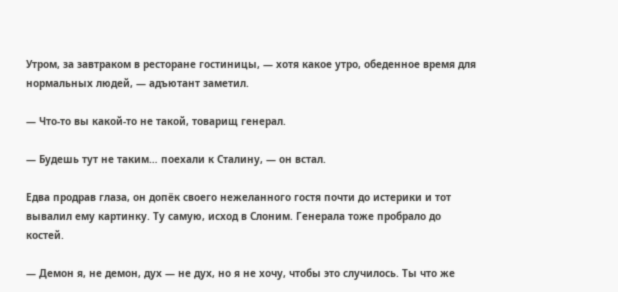Утром, за завтраком в ресторане гостиницы, — хотя какое утро, обеденное время для нормальных людей, — адъютант заметил.

— Что-то вы какой-то не такой, товарищ генерал.

— Будешь тут не таким… поехали к Сталину, — он встал.

Едва продрав глаза, он допёк своего нежеланного гостя почти до истерики и тот вывалил ему картинку. Ту самую, исход в Слоним. Генерала тоже пробрало до костей.

— Демон я, не демон, дух — не дух, но я не хочу, чтобы это случилось. Ты что же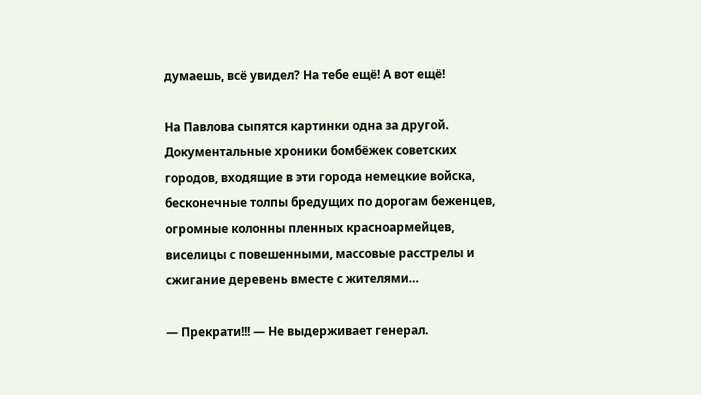думаешь, всё увидел? На тебе ещё! А вот ещё!

На Павлова сыпятся картинки одна за другой. Документальные хроники бомбёжек советских городов, входящие в эти города немецкие войска, бесконечные толпы бредущих по дорогам беженцев, огромные колонны пленных красноармейцев, виселицы с повешенными, массовые расстрелы и сжигание деревень вместе с жителями…

— Прекрати!!! — Не выдерживает генерал.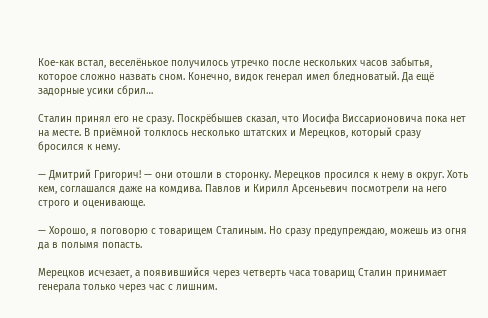Кое-как встал, веселёнькое получилось утречко после нескольких часов забытья, которое сложно назвать сном. Конечно, видок генерал имел бледноватый. Да ещё задорные усики сбрил…

Сталин принял его не сразу. Поскрёбышев сказал, что Иосифа Виссарионовича пока нет на месте. В приёмной толклось несколько штатских и Мерецков, который сразу бросился к нему.

— Дмитрий Григорич! — они отошли в сторонку. Мерецков просился к нему в округ. Хоть кем, соглашался даже на комдива. Павлов и Кирилл Арсеньевич посмотрели на него строго и оценивающе.

— Хорошо, я поговорю с товарищем Сталиным. Но сразу предупреждаю, можешь из огня да в полымя попасть.

Мерецков исчезает, а появившийся через четверть часа товарищ Сталин принимает генерала только через час с лишним.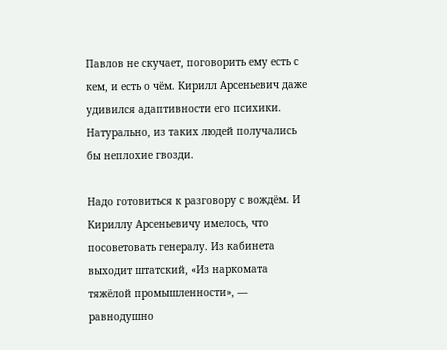Павлов не скучает, поговорить ему есть с кем, и есть о чём. Кирилл Арсеньевич даже удивился адаптивности его психики. Натурально, из таких людей получались бы неплохие гвозди.

Надо готовиться к разговору с вождём. И Кириллу Арсеньевичу имелось, что посоветовать генералу. Из кабинета выходит штатский, «Из наркомата тяжёлой промышленности», — равнодушно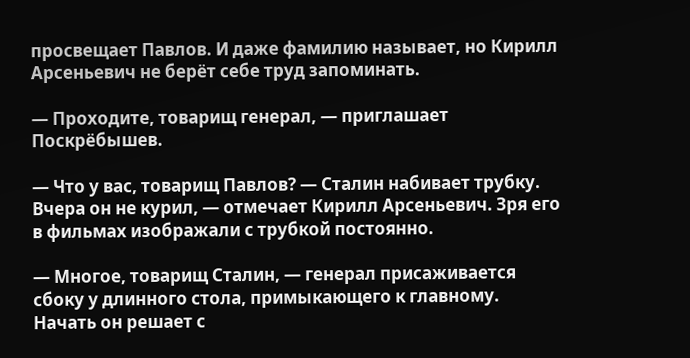просвещает Павлов. И даже фамилию называет, но Кирилл Арсеньевич не берёт себе труд запоминать.

— Проходите, товарищ генерал, — приглашает Поскрёбышев.

— Что у вас, товарищ Павлов? — Сталин набивает трубку. Вчера он не курил, — отмечает Кирилл Арсеньевич. Зря его в фильмах изображали с трубкой постоянно.

— Многое, товарищ Сталин, — генерал присаживается сбоку у длинного стола, примыкающего к главному. Начать он решает с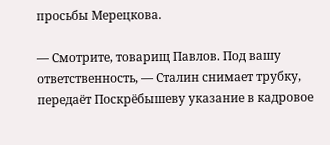просьбы Мерецкова.

— Смотрите, товарищ Павлов. Под вашу ответственность, — Сталин снимает трубку, передаёт Поскрёбышеву указание в кадровое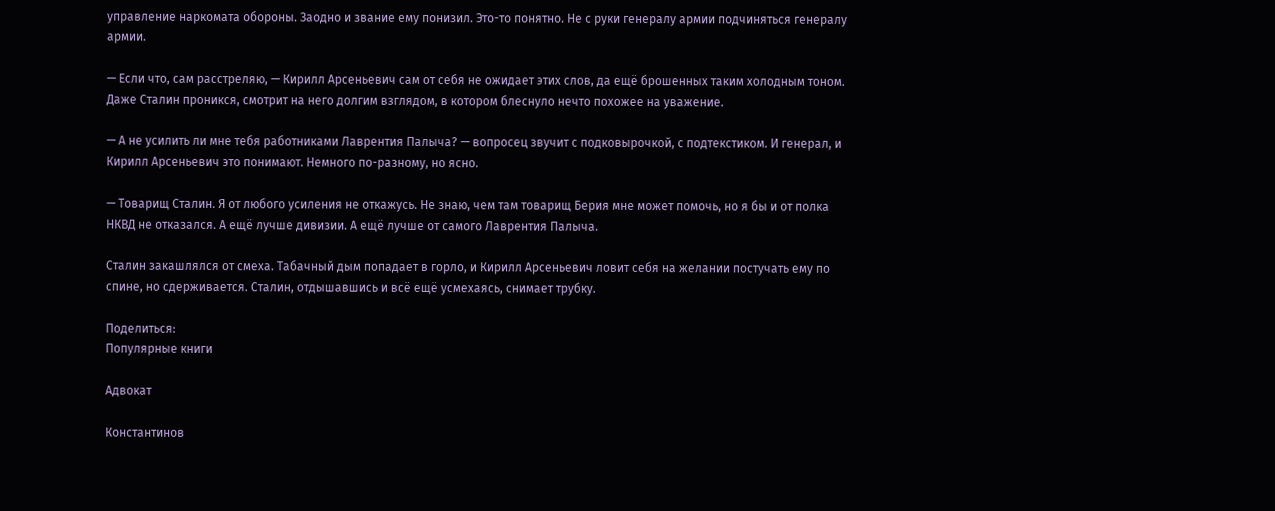управление наркомата обороны. Заодно и звание ему понизил. Это-то понятно. Не с руки генералу армии подчиняться генералу армии.

— Если что, сам расстреляю, — Кирилл Арсеньевич сам от себя не ожидает этих слов, да ещё брошенных таким холодным тоном. Даже Сталин проникся, смотрит на него долгим взглядом, в котором блеснуло нечто похожее на уважение.

— А не усилить ли мне тебя работниками Лаврентия Палыча? — вопросец звучит с подковырочкой, с подтекстиком. И генерал, и Кирилл Арсеньевич это понимают. Немного по-разному, но ясно.

— Товарищ Сталин. Я от любого усиления не откажусь. Не знаю, чем там товарищ Берия мне может помочь, но я бы и от полка НКВД не отказался. А ещё лучше дивизии. А ещё лучше от самого Лаврентия Палыча.

Сталин закашлялся от смеха. Табачный дым попадает в горло, и Кирилл Арсеньевич ловит себя на желании постучать ему по спине, но сдерживается. Сталин, отдышавшись и всё ещё усмехаясь, снимает трубку.

Поделиться:
Популярные книги

Адвокат

Константинов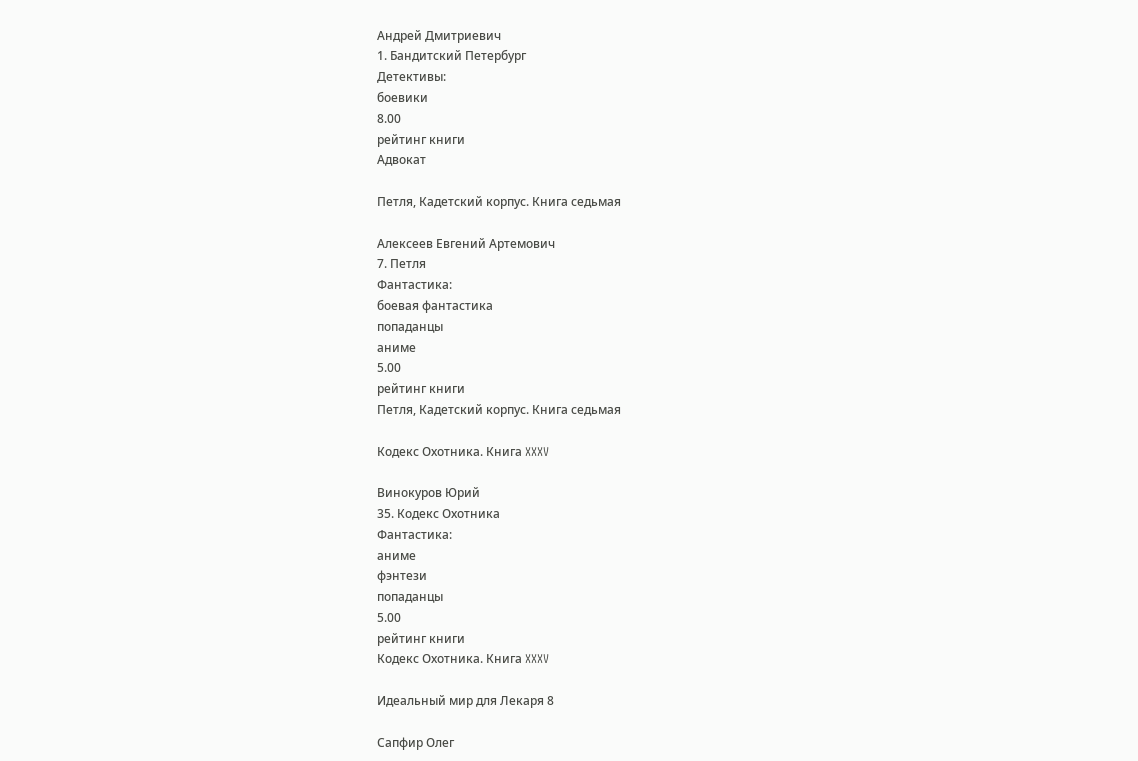Андрей Дмитриевич
1. Бандитский Петербург
Детективы:
боевики
8.00
рейтинг книги
Адвокат

Петля, Кадетский корпус. Книга седьмая

Алексеев Евгений Артемович
7. Петля
Фантастика:
боевая фантастика
попаданцы
аниме
5.00
рейтинг книги
Петля, Кадетский корпус. Книга седьмая

Кодекс Охотника. Книга XXXV

Винокуров Юрий
35. Кодекс Охотника
Фантастика:
аниме
фэнтези
попаданцы
5.00
рейтинг книги
Кодекс Охотника. Книга XXXV

Идеальный мир для Лекаря 8

Сапфир Олег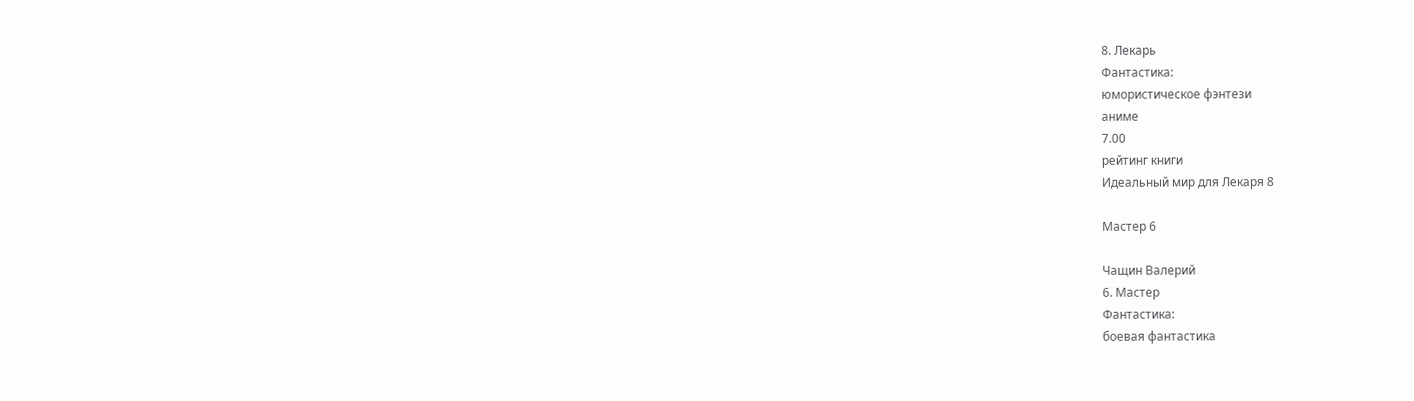8. Лекарь
Фантастика:
юмористическое фэнтези
аниме
7.00
рейтинг книги
Идеальный мир для Лекаря 8

Мастер 6

Чащин Валерий
6. Мастер
Фантастика:
боевая фантастика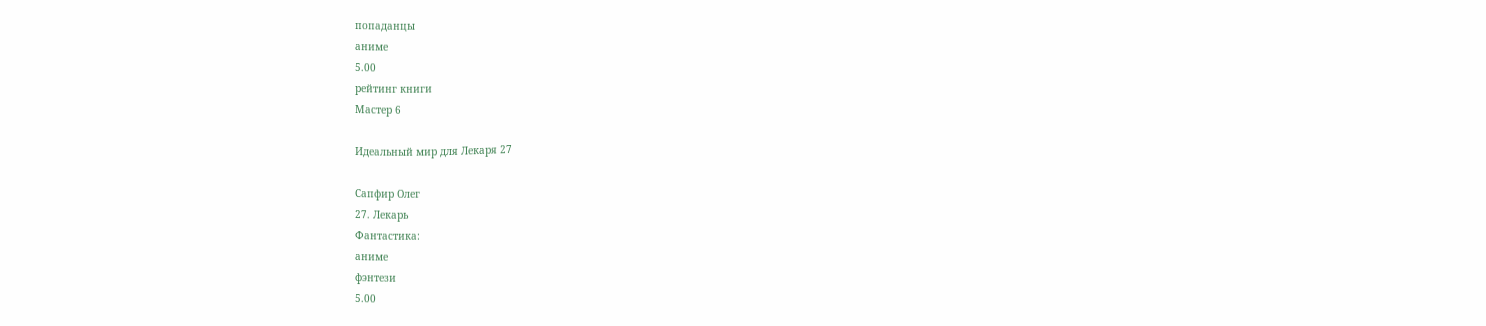попаданцы
аниме
5.00
рейтинг книги
Мастер 6

Идеальный мир для Лекаря 27

Сапфир Олег
27. Лекарь
Фантастика:
аниме
фэнтези
5.00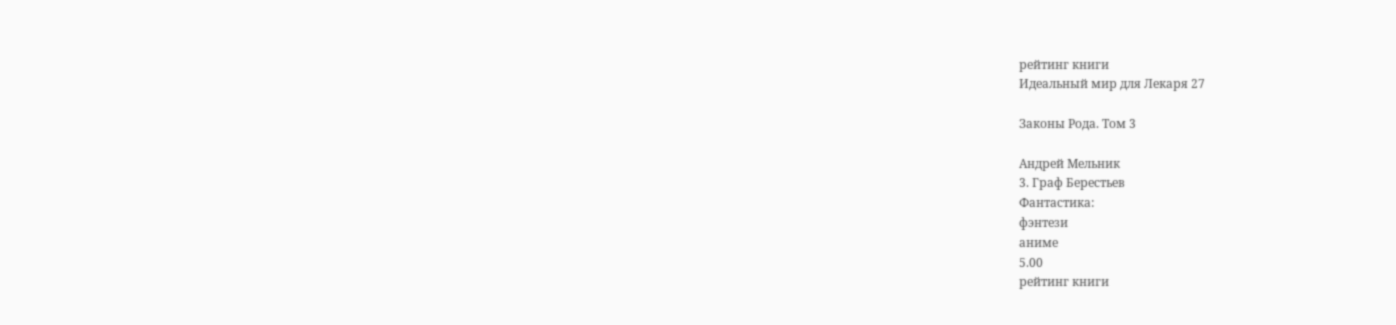рейтинг книги
Идеальный мир для Лекаря 27

Законы Рода. Том 3

Андрей Мельник
3. Граф Берестьев
Фантастика:
фэнтези
аниме
5.00
рейтинг книги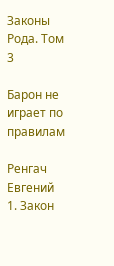Законы Рода. Том 3

Барон не играет по правилам

Ренгач Евгений
1. Закон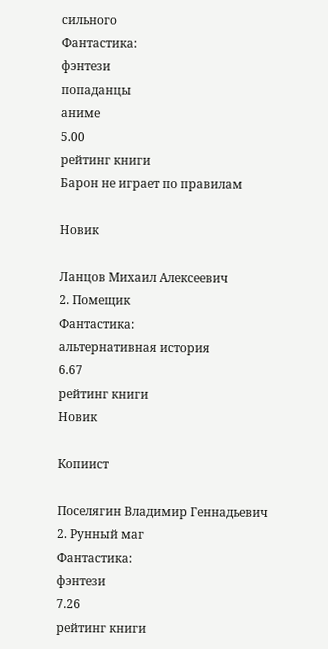сильного
Фантастика:
фэнтези
попаданцы
аниме
5.00
рейтинг книги
Барон не играет по правилам

Новик

Ланцов Михаил Алексеевич
2. Помещик
Фантастика:
альтернативная история
6.67
рейтинг книги
Новик

Копиист

Поселягин Владимир Геннадьевич
2. Рунный маг
Фантастика:
фэнтези
7.26
рейтинг книги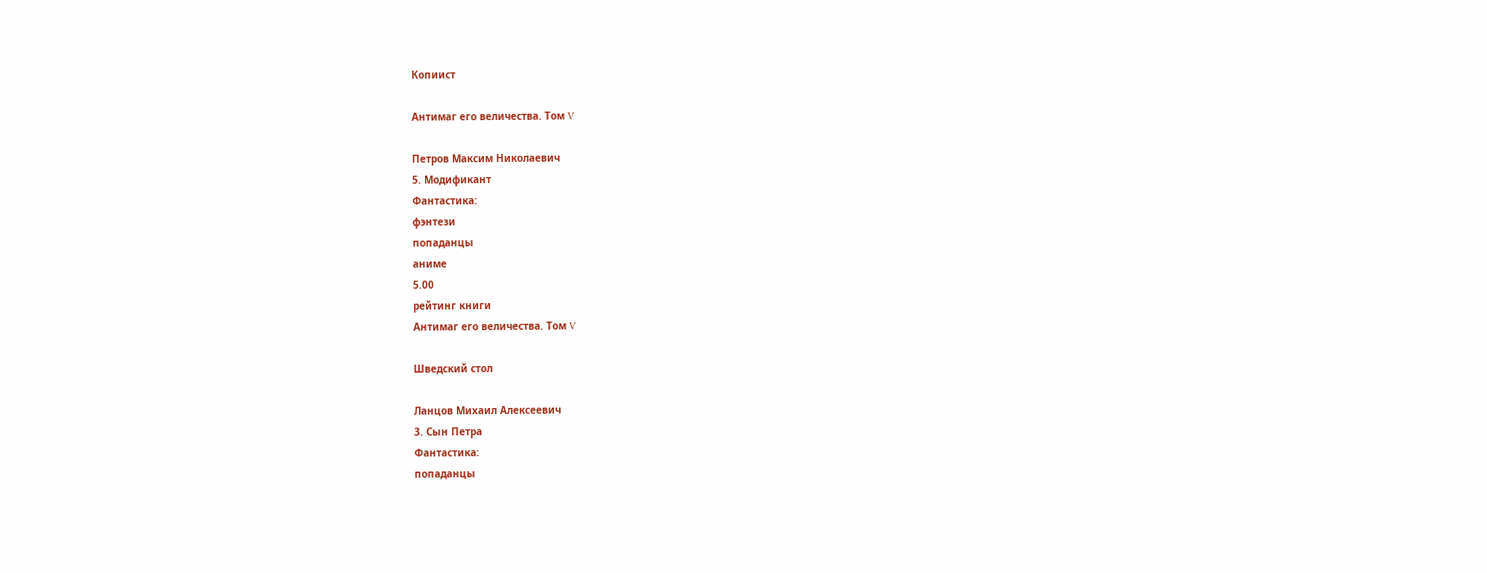Копиист

Антимаг его величества. Том V

Петров Максим Николаевич
5. Модификант
Фантастика:
фэнтези
попаданцы
аниме
5.00
рейтинг книги
Антимаг его величества. Том V

Шведский стол

Ланцов Михаил Алексеевич
3. Сын Петра
Фантастика:
попаданцы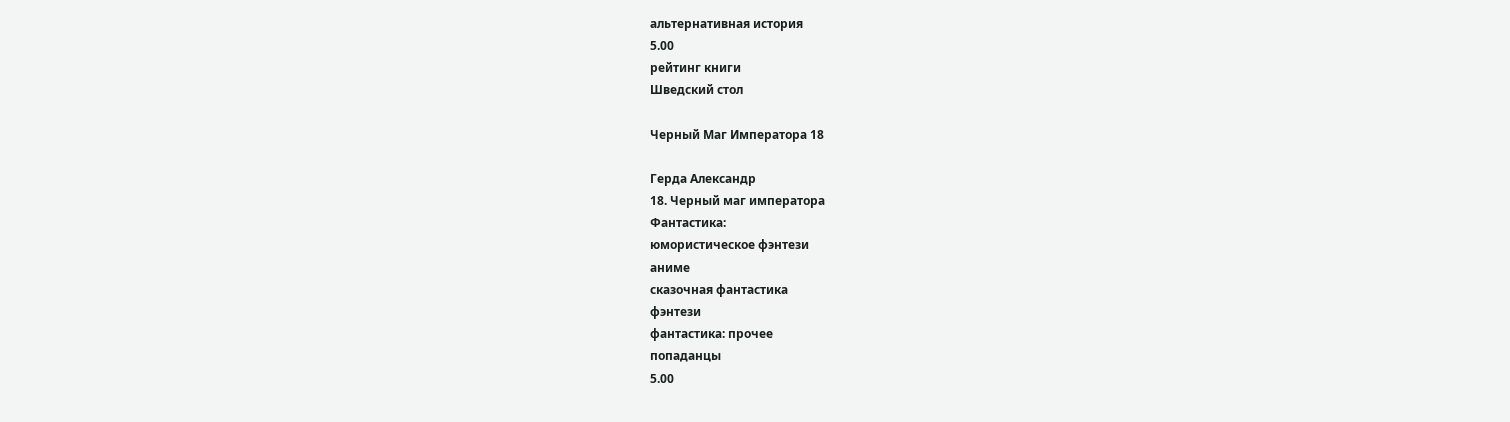альтернативная история
5.00
рейтинг книги
Шведский стол

Черный Маг Императора 18

Герда Александр
18. Черный маг императора
Фантастика:
юмористическое фэнтези
аниме
сказочная фантастика
фэнтези
фантастика: прочее
попаданцы
5.00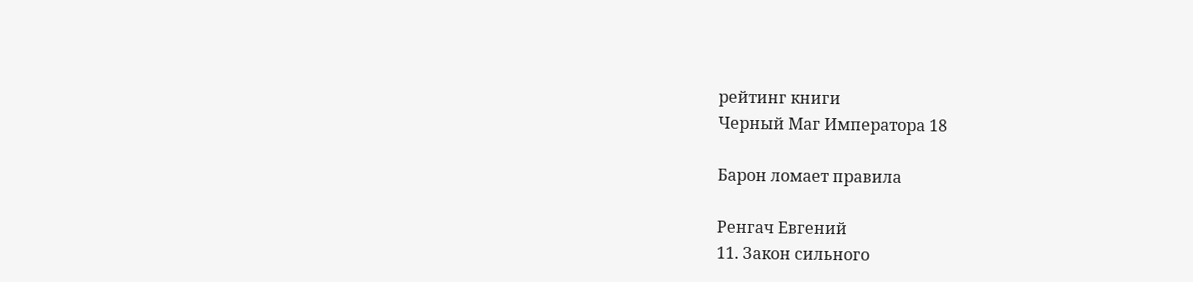рейтинг книги
Черный Маг Императора 18

Барон ломает правила

Ренгач Евгений
11. Закон сильного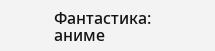Фантастика:
аниме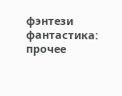фэнтези
фантастика: прочее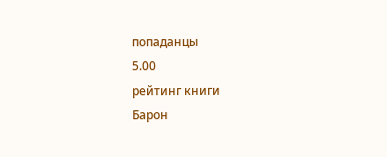попаданцы
5.00
рейтинг книги
Барон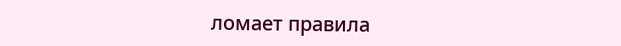ломает правила